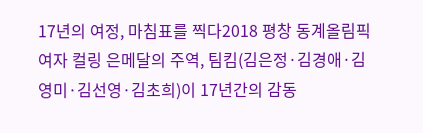17년의 여정, 마침표를 찍다2018 평창 동계올림픽 여자 컬링 은메달의 주역, 팀킴(김은정·김경애·김영미·김선영·김초희)이 17년간의 감동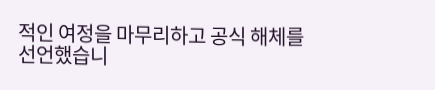적인 여정을 마무리하고 공식 해체를 선언했습니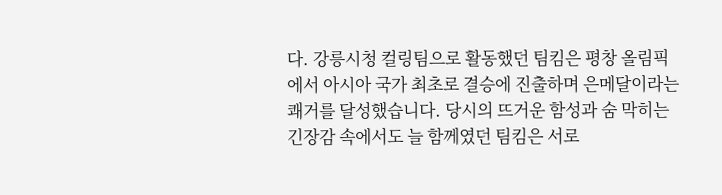다. 강릉시청 컬링팀으로 활동했던 팀킴은 평창 올림픽에서 아시아 국가 최초로 결승에 진출하며 은메달이라는 쾌거를 달성했습니다. 당시의 뜨거운 함성과 숨 막히는 긴장감 속에서도 늘 함께였던 팀킴은 서로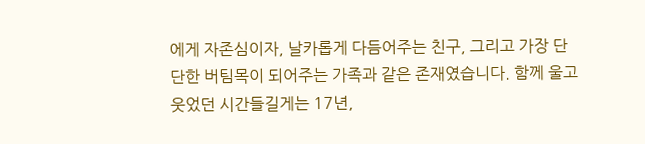에게 자존심이자, 날카롭게 다듬어주는 친구, 그리고 가장 단단한 버팀목이 되어주는 가족과 같은 존재였습니다. 함께 울고 웃었던 시간들길게는 17년,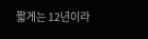짧게는 12년이라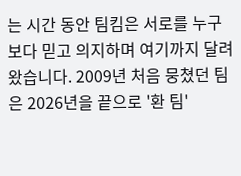는 시간 동안 팀킴은 서로를 누구보다 믿고 의지하며 여기까지 달려왔습니다. 2009년 처음 뭉쳤던 팀은 2026년을 끝으로 '환 팀'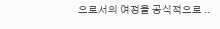으로서의 여정을 공식적으로 ..